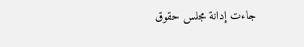جاءت إدانة مجلس حقوق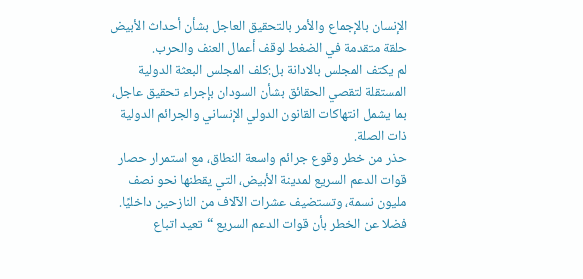الإنسان بالإجماع والأمر بالتحقيق العاجل بشأن أحداث الأبيض حلقة متقدمة في الضغط لوقف أعمال العنف والحرب.
لم يكتف المجلس بالادانة بل:كلف المجلس البعثة الدولية المستقلة لتقصي الحقائق بشأن السودان بإجراء تحقيق عاجل، بما يشمل انتهاكات القانون الدولي الإنساني والجرائم الدولية ذات الصلة.
حذر من خطر وقوع جرائم واسعة النطاق، مع استمرار حصار قوات الدعم السريع لمدينة الأبيض، التي يقطنها نحو نصف مليون نسمة، وتستضيف عشرات الآلاف من النازحين داخليًا.
فضلا عن الخطر بأن قوات الدعم السريع “تعيد اتباع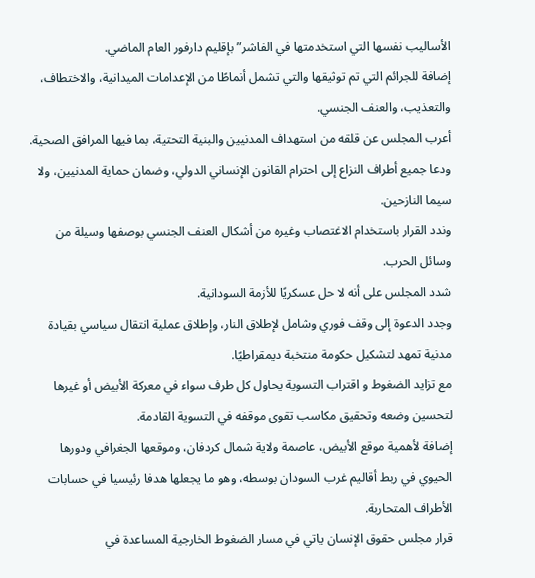الأساليب نفسها التي استخدمتها في الفاشر” بإقليم دارفور العام الماضي.
إضافة للجرائم التي تم توثيقها والتي تشمل أنماطًا من الإعدامات الميدانية، والاختطاف، والتعذيب، والعنف الجنسي.
أعرب المجلس عن قلقه من استهداف المدنيين والبنية التحتية، بما فيها المرافق الصحية.
ودعا جميع أطراف النزاع إلى احترام القانون الإنساني الدولي، وضمان حماية المدنيين، ولا سيما النازحين.
وندد القرار باستخدام الاغتصاب وغيره من أشكال العنف الجنسي بوصفها وسيلة من وسائل الحرب.
شدد المجلس على أنه لا حل عسكريًا للأزمة السودانية.
وجدد الدعوة إلى وقف فوري وشامل لإطلاق النار، وإطلاق عملية انتقال سياسي بقيادة مدنية تمهد لتشكيل حكومة منتخبة ديمقراطيًا.
مع تزايد الضغوط و اقتراب التسوية يحاول كل طرف سواء في معركة الأبيض أو غيرها لتحسين وضعه وتحقيق مكاسب تقوى موقفه في التسوية القادمة.
إضافة لأهمية موقع الأبيض، عاصمة ولاية شمال كردفان، وموقعها الجغرافي ودورها الحيوي في ربط أقاليم غرب السودان بوسطه، وهو ما يجعلها هدفا رئيسيا في حسابات الأطراف المتحاربة.
قرار مجلس حقوق الإنسان ياتي في مسار الضغوط الخارجية المساعدة في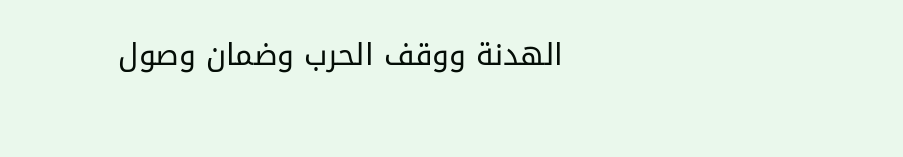الهدنة ووقف الحرب وضمان وصول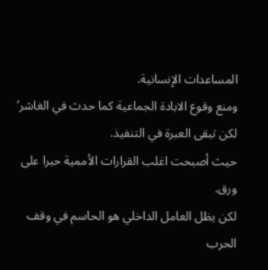المساعدات الإنسانية.
ومنع وقوع الابادة الجماعية كما حدث في الغاشر’ لكن تبقى العبرة في التنفيذ.
حيث أصبحت اغلب القرارات الأممية حبرا على ورق.
لكن يظل العامل الداخلي هو الحاسم في وقف الحرب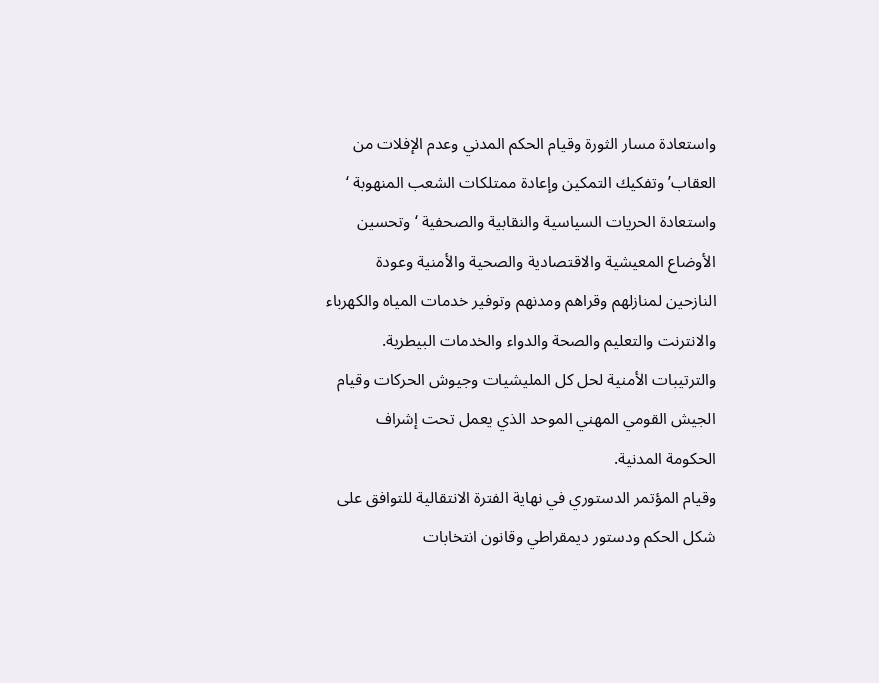واستعادة مسار الثورة وقيام الحكم المدني وعدم الإفلات من العقاب’ وتفكيك التمكين وإعادة ممتلكات الشعب المنهوبة ‘ واستعادة الحريات السياسية والنقابية والصحفية ‘ وتحسين الأوضاع المعيشية والاقتصادية والصحية والأمنية وعودة النازحين لمنازلهم وقراهم ومدنهم وتوفير خدمات المياه والكهرباء والانترنت والتعليم والصحة والدواء والخدمات البيطرية.
والترتيبات الأمنية لحل كل المليشيات وجيوش الحركات وقيام الجيش القومي المهني الموحد الذي يعمل تحت إشراف الحكومة المدنية.
وقيام المؤتمر الدستوري في نهاية الفترة الانتقالية للتوافق على شكل الحكم ودستور ديمقراطي وقانون انتخابات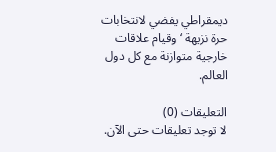ديمقراطي يفضي لانتخابات حرة نزيهة ‘وقيام علاقات خارجية متوازنة مع كل دول العالم.

التعليقات (0)
لا توجد تعليقات حتى الآن.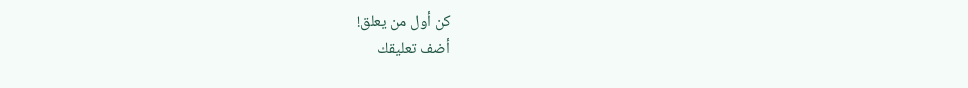كن أول من يعلق!
أضف تعليقك